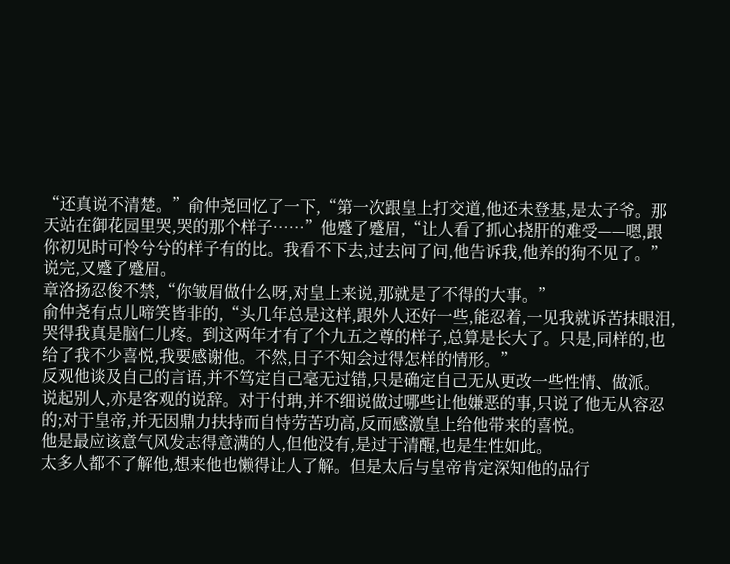“还真说不清楚。”俞仲尧回忆了一下,“第一次跟皇上打交道,他还未登基,是太子爷。那天站在御花园里哭,哭的那个样子……”他蹙了蹙眉,“让人看了抓心挠肝的难受——嗯,跟你初见时可怜兮兮的样子有的比。我看不下去,过去问了问,他告诉我,他养的狗不见了。”说完,又蹙了蹙眉。
章洛扬忍俊不禁,“你皱眉做什么呀,对皇上来说,那就是了不得的大事。”
俞仲尧有点儿啼笑皆非的,“头几年总是这样,跟外人还好一些,能忍着,一见我就诉苦抹眼泪,哭得我真是脑仁儿疼。到这两年才有了个九五之尊的样子,总算是长大了。只是,同样的,也给了我不少喜悦,我要感谢他。不然,日子不知会过得怎样的情形。”
反观他谈及自己的言语,并不笃定自己毫无过错,只是确定自己无从更改一些性情、做派。说起别人,亦是客观的说辞。对于付珃,并不细说做过哪些让他嫌恶的事,只说了他无从容忍的;对于皇帝,并无因鼎力扶持而自恃劳苦功高,反而感激皇上给他带来的喜悦。
他是最应该意气风发志得意满的人,但他没有,是过于清醒,也是生性如此。
太多人都不了解他,想来他也懒得让人了解。但是太后与皇帝肯定深知他的品行